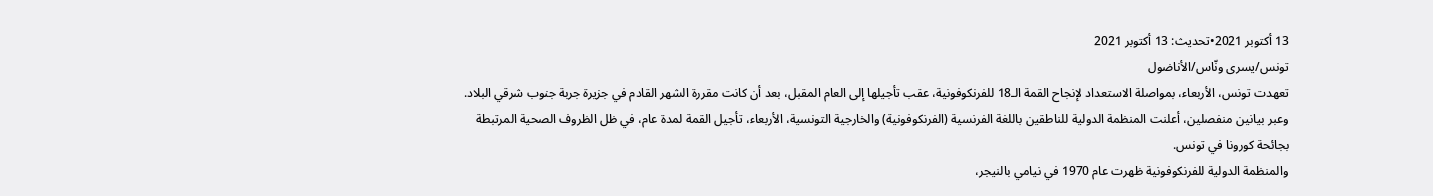13 أكتوبر 2021•تحديث: 13 أكتوبر 2021
تونس/يسرى ونّاس/الأناضول
تعهدت تونس، الأربعاء، بمواصلة الاستعداد لإنجاح القمة الـ18 للفرنكوفونية، عقب تأجيلها إلى العام المقبل، بعد أن كانت مقررة الشهر القادم في جزيرة جربة جنوب شرقي البلاد.
وعبر بيانين منفصلين، أعلنت المنظمة الدولية للناطقين باللغة الفرنسية (الفرنكوفونية) والخارجية التونسية، الأربعاء، تأجيل القمة لمدة عام، في ظل الظروف الصحية المرتبطة بجائحة كورونا في تونس.
والمنظمة الدولية للفرنكوفونية ظهرت عام 1970 في نيامي بالنيجر،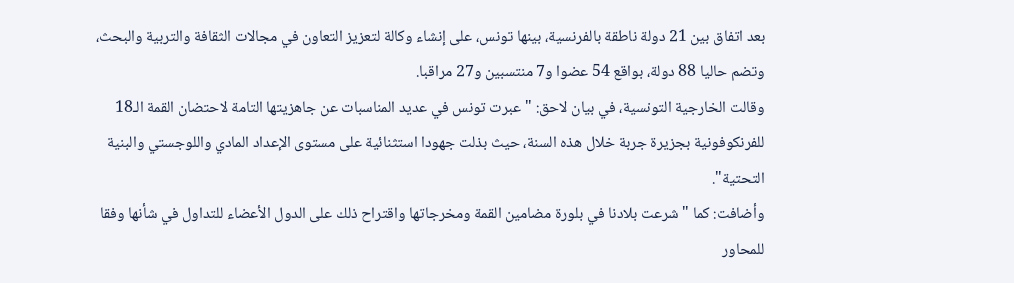بعد اتفاق بين 21 دولة ناطقة بالفرنسية، بينها تونس، على إنشاء وكالة لتعزيز التعاون في مجالات الثقافة والتربية والبحث، وتضم حاليا 88 دولة، بواقع 54 عضوا و7 منتسبين و27 مراقبا.
وقالت الخارجية التونسية، في بيان لاحق: "عبرت تونس في عديد المناسبات عن جاهزيتها التامة لاحتضان القمة الـ18 للفرنكوفونية بجزيرة جربة خلال هذه السنة، حيث بذلت جهودا استثنائية على مستوى الإعداد المادي واللوجستي والبنية التحتية".
وأضافت: كما "شرعت بلادنا في بلورة مضامين القمة ومخرجاتها واقتراح ذلك على الدول الأعضاء للتداول في شأنها وفقا للمحاور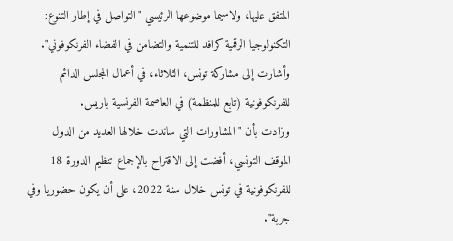المتفق عليها، ولاسيما موضوعها الرئيسي "التواصل في إطار التنوع: التكنولوجيا الرقمية كرافد للتنمية والتضامن في الفضاء الفرنكوفوني".
وأشارت إلى مشاركة تونس، الثلاثاء، في أعمال المجلس الدائم للفرنكوفونية (تابع للمنظمة) في العاصمة الفرنسية باريس.
وزادت بأن "المشاورات التي ساندت خلالها العديد من الدول الموقف التونسي، أفضت إلى الاقتراح بالإجماع تنظيم الدورة 18 للفرنكوفونية في تونس خلال سنة 2022، على أن يكون حضوريا وفي جربة".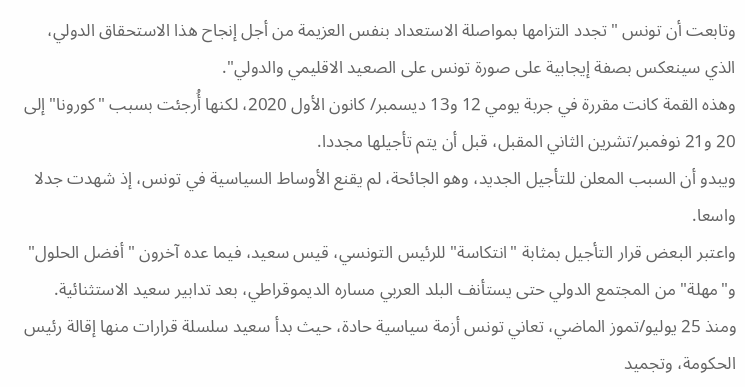وتابعت أن تونس "تجدد التزامها بمواصلة الاستعداد بنفس العزيمة من أجل إنجاح هذا الاستحقاق الدولي، الذي سينعكس بصفة إيجابية على صورة تونس على الصعيد الاقليمي والدولي".
وهذه القمة كانت مقررة في جربة يومي 12 و13 ديسمبر/ كانون الأول 2020، لكنها أُرجئت بسبب "كورونا" إلى 20 و21 نوفمبر/تشرين الثاني المقبل، قبل أن يتم تأجيلها مجددا.
ويبدو أن السبب المعلن للتأجيل الجديد، وهو الجائحة، لم يقنع الأوساط السياسية في تونس، إذ شهدت جدلا واسعا.
واعتبر البعض قرار التأجيل بمثابة "انتكاسة" للرئيس التونسي، قيس سعيد، فيما عده آخرون "أفضل الحلول" و"مهلة" من المجتمع الدولي حتى يستأنف البلد العربي مساره الديموقراطي، بعد تدابير سعيد الاستثنائية.
ومنذ 25 يوليو/تموز الماضي، تعاني تونس أزمة سياسية حادة، حيث بدأ سعيد سلسلة قرارات منها إقالة رئيس الحكومة، وتجميد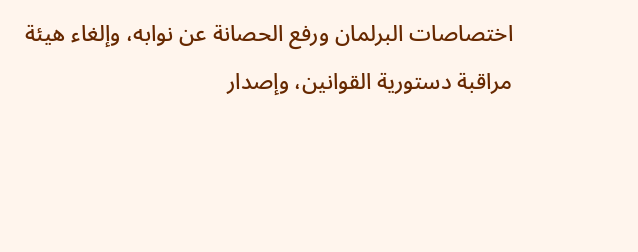اختصاصات البرلمان ورفع الحصانة عن نوابه، وإلغاء هيئة مراقبة دستورية القوانين، وإصدار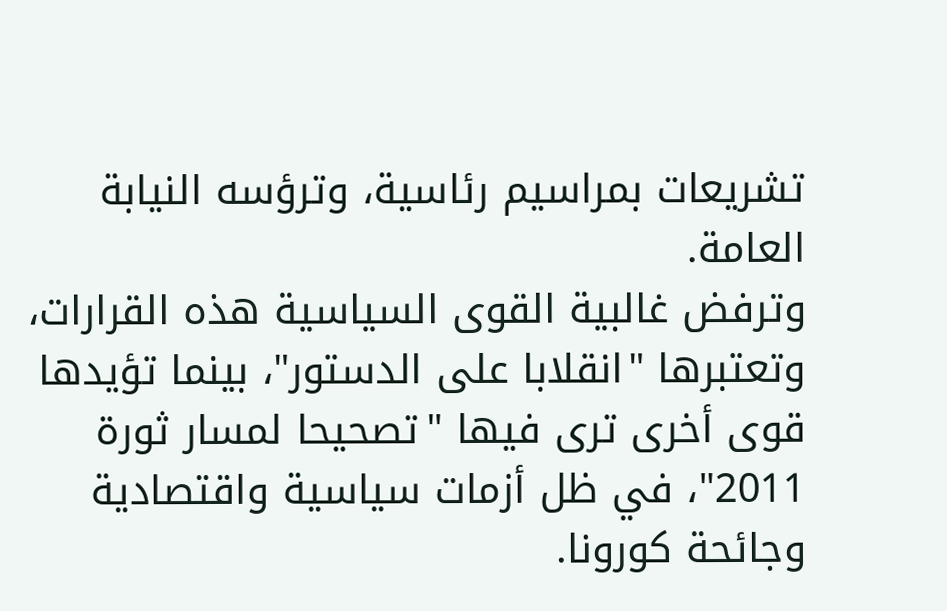تشريعات بمراسيم رئاسية، وترؤسه النيابة العامة.
وترفض غالبية القوى السياسية هذه القرارات، وتعتبرها "انقلابا على الدستور"، بينما تؤيدها قوى أخرى ترى فيها "تصحيحا لمسار ثورة 2011"، في ظل أزمات سياسية واقتصادية وجائحة كورونا.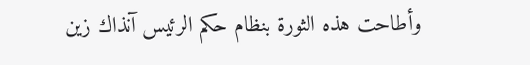وأطاحت هذه الثورة بنظام حكم الرئيس آنذاك زين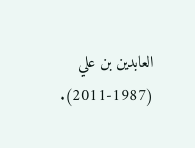العابدين بن علي (1987-2011).